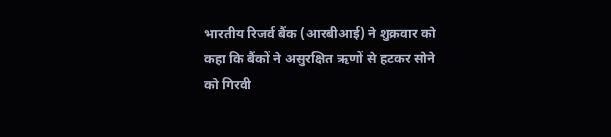भारतीय रिजर्व बैंक (आरबीआई) ने शुक्रवार को कहा कि बैंकों ने असुरक्षित ऋणों से हटकर सोने को गिरवी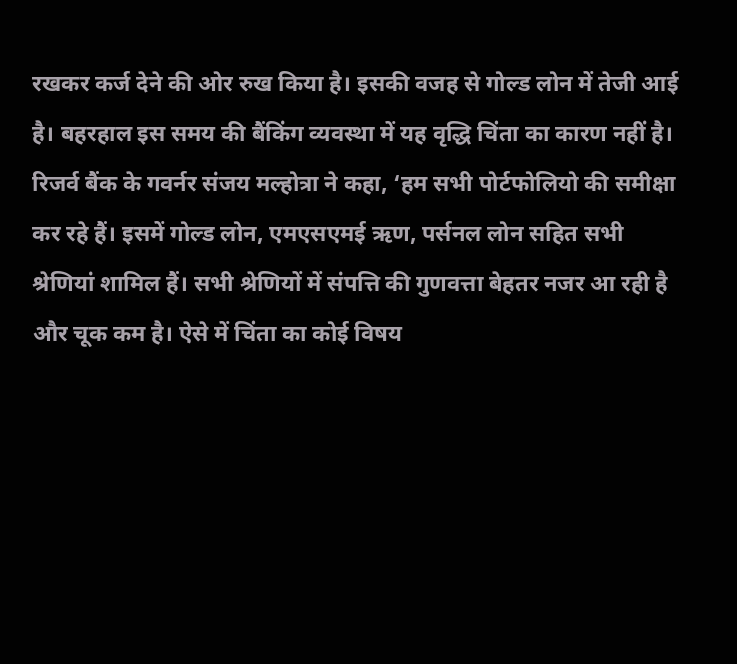रखकर कर्ज देने की ओर रुख किया है। इसकी वजह से गोल्ड लोन में तेजी आई है। बहरहाल इस समय की बैंकिंग व्यवस्था में यह वृद्धि चिंता का कारण नहीं है।
रिजर्व बैंक के गवर्नर संजय मल्होत्रा ने कहा, ‘हम सभी पोर्टफोलियो की समीक्षा कर रहे हैं। इसमें गोल्ड लोन, एमएसएमई ऋण, पर्सनल लोन सहित सभी श्रेणियां शामिल हैं। सभी श्रेणियों में संपत्ति की गुणवत्ता बेहतर नजर आ रही है और चूक कम है। ऐसे में चिंता का कोई विषय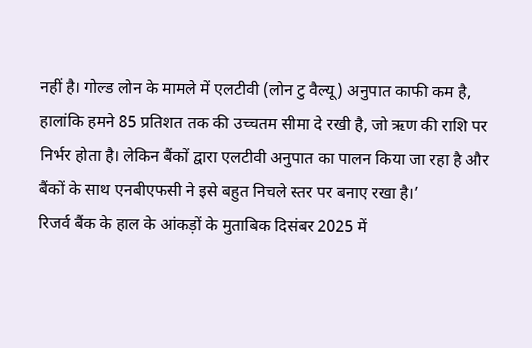नहीं है। गोल्ड लोन के मामले में एलटीवी (लोन टु वैल्यू) अनुपात काफी कम है, हालांकि हमने 85 प्रतिशत तक की उच्चतम सीमा दे रखी है, जो ऋण की राशि पर निर्भर होता है। लेकिन बैंकों द्वारा एलटीवी अनुपात का पालन किया जा रहा है और बैंकों के साथ एनबीएफसी ने इसे बहुत निचले स्तर पर बनाए रखा है।’
रिजर्व बैंक के हाल के आंकड़ों के मुताबिक दिसंबर 2025 में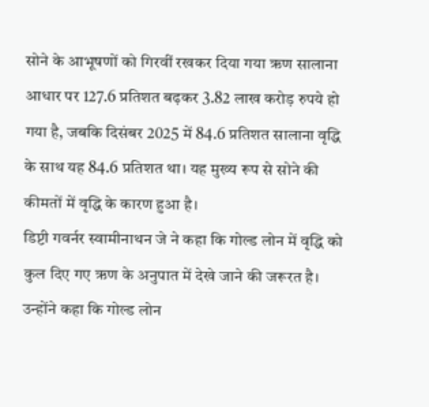सोने के आभूषणों को गिरवीं रखकर दिया गया ऋण सालाना आधार पर 127.6 प्रतिशत बढ़कर 3.82 लाख करोड़ रुपये हो गया है, जबकि दिसंबर 2025 में 84.6 प्रतिशत सालाना वृद्धि के साथ यह 84.6 प्रतिशत था। यह मुख्य रूप से सोने की कीमतों में वृद्धि के कारण हुआ है।
डिप्टी गवर्नर स्वामीनाथन जे ने कहा कि गोल्ड लोन में वृद्धि को कुल दिए गए ऋण के अनुपात में देखे जाने की जरूरत है।
उन्होंने कहा कि गोल्ड लोन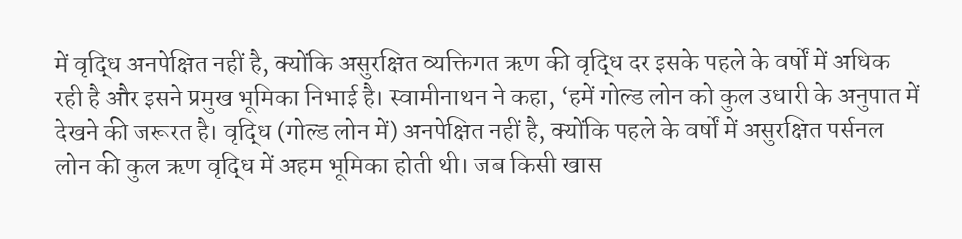में वृद्धि अनपेक्षित नहीं है, क्योंकि असुरक्षित व्यक्तिगत ऋण की वृद्धि दर इसके पहले के वर्षों में अधिक रही है और इसने प्रमुख भूमिका निभाई है। स्वामीनाथन ने कहा, ‘हमें गोल्ड लोन को कुल उधारी के अनुपात में देखने की जरूरत है। वृद्धि (गोल्ड लोन में) अनपेक्षित नहीं है, क्योंकि पहले के वर्षों में असुरक्षित पर्सनल लोन की कुल ऋण वृद्धि में अहम भूमिका होती थी। जब किसी खास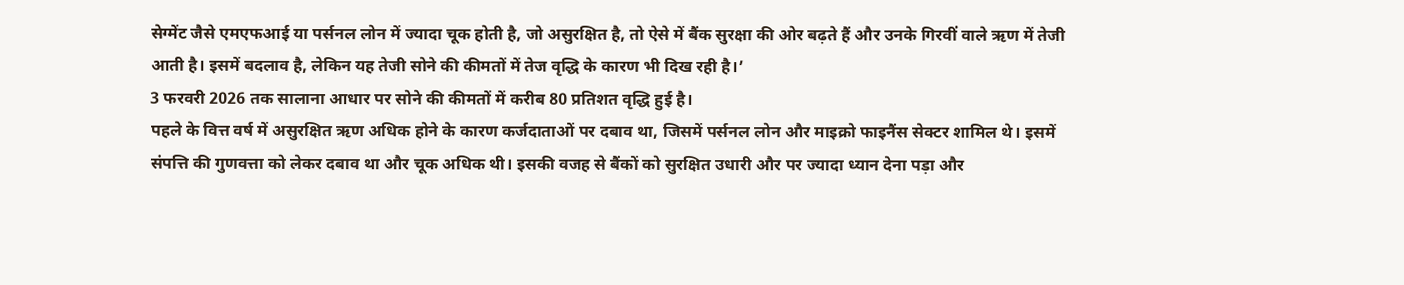सेग्मेंट जैसे एमएफआई या पर्सनल लोन में ज्यादा चूक होती है, जो असुरक्षित है, तो ऐसे में बैंक सुरक्षा की ओर बढ़ते हैं और उनके गिरवीं वाले ऋण में तेजी आती है। इसमें बदलाव है, लेकिन यह तेजी सोने की कीमतों में तेज वृद्धि के कारण भी दिख रही है।’
3 फरवरी 2026 तक सालाना आधार पर सोने की कीमतों में करीब 80 प्रतिशत वृद्धि हुई है।
पहले के वित्त वर्ष में असुरक्षित ऋण अधिक होने के कारण कर्जदाताओं पर दबाव था, जिसमें पर्सनल लोन और माइक्रो फाइनैंस सेक्टर शामिल थे। इसमें संपत्ति की गुणवत्ता को लेकर दबाव था और चूक अधिक थी। इसकी वजह से बैंकों को सुरक्षित उधारी और पर ज्यादा ध्यान देना पड़ा और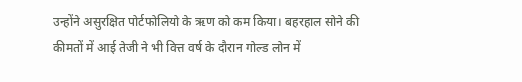उन्होंने असुरक्षित पोर्टफोलियो के ऋण को कम किया। बहरहाल सोने की कीमतों में आई तेजी ने भी वित्त वर्ष के दौरान गोल्ड लोन में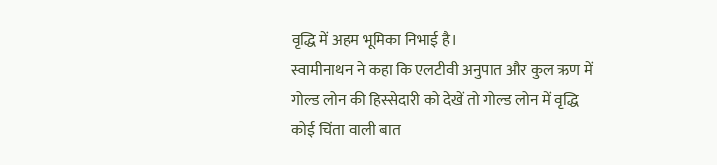वृद्धि में अहम भूमिका निभाई है।
स्वामीनाथन ने कहा कि एलटीवी अनुपात और कुल ऋण में गोल्ड लोन की हिस्सेदारी को देखें तो गोल्ड लोन में वृद्धि कोई चिंता वाली बात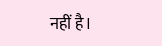नहीं है।